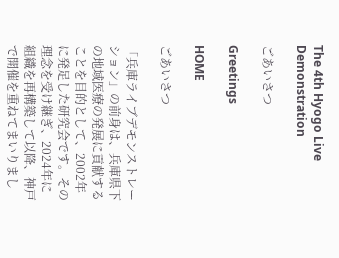The 4th Hyogo Live Demonstration

ごあいさつ

Greetings

HOME

ごあいさつ

「兵庫ライブデモンストレーション」の前身は、兵庫県下の地域医療の発展に貢献することを目的として、2002年に発足した研究会です。その理念を受け継ぎ、2024年に組織を再構築して以降、神戸で開催を重ねてまいりまし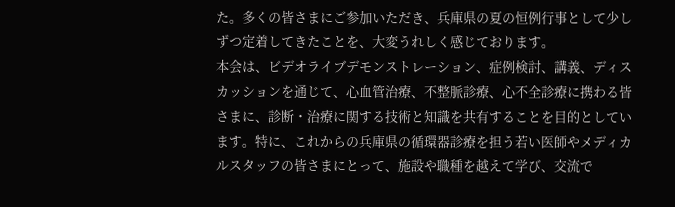た。多くの皆さまにご参加いただき、兵庫県の夏の恒例行事として少しずつ定着してきたことを、大変うれしく感じております。
本会は、ビデオライブデモンストレーション、症例検討、講義、ディスカッションを通じて、心血管治療、不整脈診療、心不全診療に携わる皆さまに、診断・治療に関する技術と知識を共有することを目的としています。特に、これからの兵庫県の循環器診療を担う若い医師やメディカルスタッフの皆さまにとって、施設や職種を越えて学び、交流で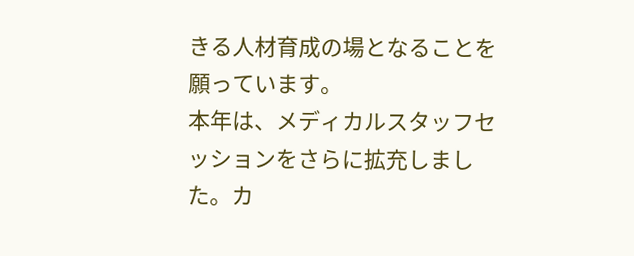きる人材育成の場となることを願っています。
本年は、メディカルスタッフセッションをさらに拡充しました。カ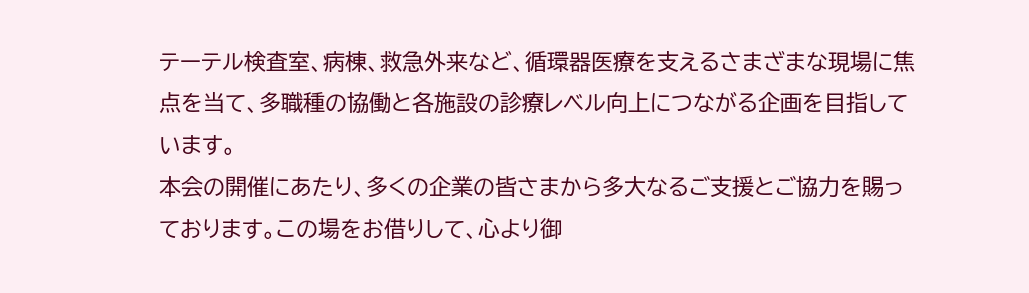テーテル検査室、病棟、救急外来など、循環器医療を支えるさまざまな現場に焦点を当て、多職種の協働と各施設の診療レベル向上につながる企画を目指しています。
本会の開催にあたり、多くの企業の皆さまから多大なるご支援とご協力を賜っております。この場をお借りして、心より御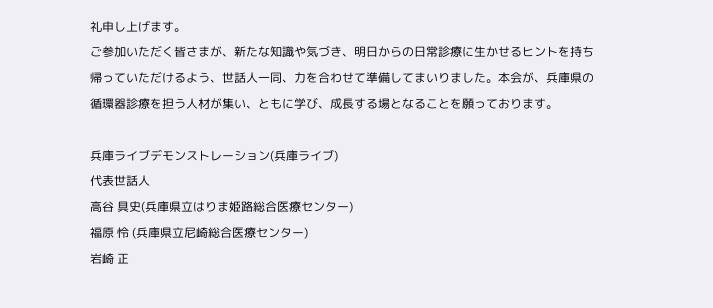礼申し上げます。
ご参加いただく皆さまが、新たな知識や気づき、明日からの日常診療に生かせるヒントを持ち帰っていただけるよう、世話人一同、力を合わせて準備してまいりました。本会が、兵庫県の循環器診療を担う人材が集い、ともに学び、成長する場となることを願っております。

兵庫ライブデモンストレーション(兵庫ライブ)
代表世話人
高谷 具史(兵庫県立はりま姫路総合医療センター)
福原 怜 (兵庫県立尼崎総合医療センター)
岩崎 正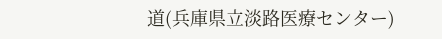道(兵庫県立淡路医療センター)